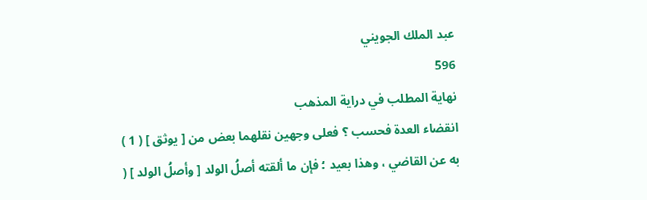عبد الملك الجويني
596
نهاية المطلب في دراية المذهب
انقضاء العدة فحسب ؟ فعلى وجهين نقلهما بعض من [ يوثق ] ( 1 ) به عن القاضي ، وهذا بعيد ؛ فإن ما ألقته أصلُ الولد [ وأصلُ الولد ] (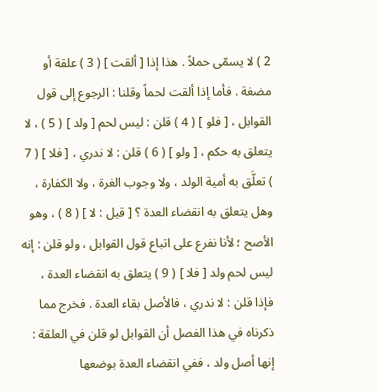2 ) لا يسمّى حملاً . هذا إذا [ ألقت ] ( 3 ) علقة أو مضغة . فأما إذا ألقت لحماً وقلنا : الرجوع إلى قول القوابل ، [ فلو ] ( 4 ) قلن : ليس لحم [ ولد ] ( 5 ) ، لا يتعلق به حكم ، [ ولو ] ( 6 ) قلن : لا ندري ، [ فلا ] ( 7 ) تعلَّق به أمية الولد ، ولا وجوب الغرة ، ولا الكفارة ، وهل يتعلق به انقضاء العدة ؟ [ قيل : لا ] ( 8 ) ، وهو الأصح ؛ لأنا نفرع على اتباع قول القوابل ، ولو قلن : إنه ليس لحم ولد [ فلا ] ( 9 ) يتعلق به انقضاء العدة ، فإذا قلن : لا ندري ، فالأصل بقاء العدة . فخرج مما ذكرناه في هذا الفصل أن القوابل لو قلن في العلقة : إنها أصل ولد ، ففي انقضاء العدة بوضعها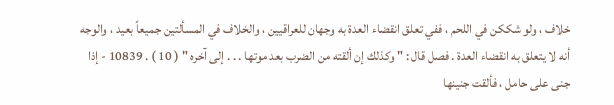خلاف ، ولو شككن في اللحم ، ففي تعلق انقضاء العدة به وجهان للعراقيين ، والخلاف في المسألتين جميعاً بعيد ، والوجه أنه لا يتعلق به انقضاء العدة . فصل قال : " وكذلك إن ألقته من الضرب بعد موتها . . . إلى آخره " ( 10 ) . 10839 - إذا جنى على حامل ، فألقت جنينها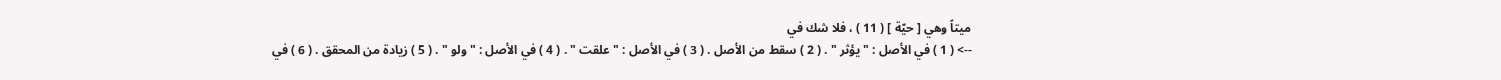ميتاً وهي [ حيّة ] ( 11 ) ، فلا شك في
--> ( 1 ) في الأصل : " يؤثر " . ( 2 ) سقط من الأصل . ( 3 ) في الأصل : " علقت " . ( 4 ) في الأصل : " ولو " . ( 5 ) زيادة من المحقق . ( 6 ) في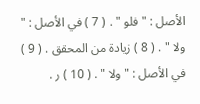الأصل : " فلو " . ( 7 ) في الأصل : " ولا " . ( 8 ) زيادة من المحقق . ( 9 ) في الأصل : " ولا " . ( 10 ) ر .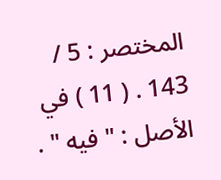المختصر : 5 / 143 . ( 11 ) في الأصل : " فيه " .